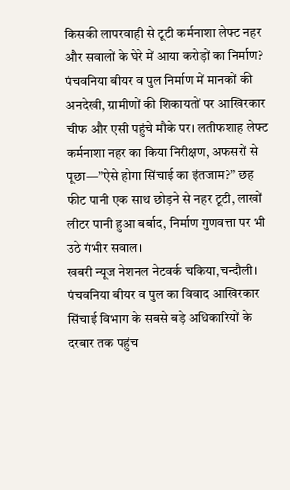किसकी लापरवाही से टूटी कर्मनाशा लेफ्ट नहर और सवालों के घेरे में आया करोड़ों का निर्माण?
पंचवनिया बीयर व पुल निर्माण में मानकों की अनदेखी, ग्रामीणों की शिकायतों पर आखिरकार चीफ और एसी पहुंचे मौके पर। लतीफशाह लेफ्ट कर्मनाशा नहर का किया निरीक्षण, अफसरों से पूछा—”ऐसे होगा सिंचाई का इंतजाम?” छह फीट पानी एक साथ छोड़ने से नहर टूटी, लाखों लीटर पानी हुआ बर्बाद, निर्माण गुणवत्ता पर भी उठे गंभीर सवाल।
खबरी न्यूज नेशनल नेटवर्क चकिया‚चन्दौली।
पंचवनिया बीयर व पुल का विवाद आखिरकार सिंचाई विभाग के सबसे बड़े अधिकारियों के दरबार तक पहुंच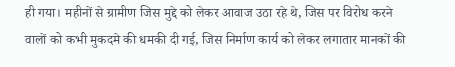ही गया। महीनों से ग्रामीण जिस मुद्दे को लेकर आवाज उठा रहे थे, जिस पर विरोध करने वालों को कभी मुकदमे की धमकी दी गई, जिस निर्माण कार्य को लेकर लगातार मानकों की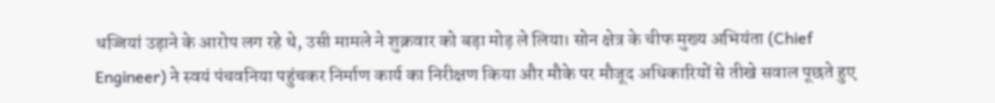धज्जियां उड़ाने के आरोप लग रहे थे, उसी मामले ने शुक्रवार को बड़ा मोड़ ले लिया। सोन क्षेत्र के चीफ मुख्य अभियंता (Chief Engineer) ने स्वयं पंचवनिया पहुंचकर निर्माण कार्य का निरीक्षण किया और मौके पर मौजूद अधिकारियों से तीखे सवाल पूछते हुए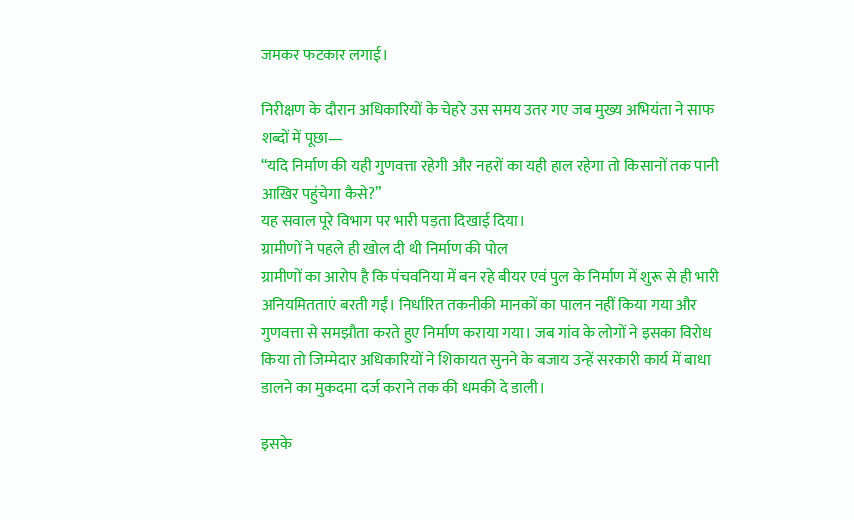जमकर फटकार लगाई।

निरीक्षण के दौरान अधिकारियों के चेहरे उस समय उतर गए जब मुख्य अभियंता ने साफ शब्दों में पूछा—
“यदि निर्माण की यही गुणवत्ता रहेगी और नहरों का यही हाल रहेगा तो किसानों तक पानी आखिर पहुंचेगा कैसे?”
यह सवाल पूरे विभाग पर भारी पड़ता दिखाई दिया।
ग्रामीणों ने पहले ही खोल दी थी निर्माण की पोल
ग्रामीणों का आरोप है कि पंचवनिया में बन रहे बीयर एवं पुल के निर्माण में शुरू से ही भारी अनियमितताएं बरती गईं। निर्धारित तकनीकी मानकों का पालन नहीं किया गया और गुणवत्ता से समझौता करते हुए निर्माण कराया गया। जब गांव के लोगों ने इसका विरोध किया तो जिम्मेदार अधिकारियों ने शिकायत सुनने के बजाय उन्हें सरकारी कार्य में बाधा डालने का मुकदमा दर्ज कराने तक की धमकी दे डाली।

इसके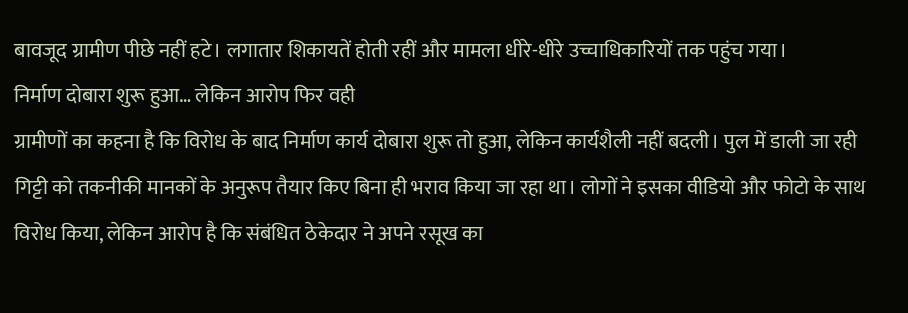बावजूद ग्रामीण पीछे नहीं हटे। लगातार शिकायतें होती रहीं और मामला धीरे-धीरे उच्चाधिकारियों तक पहुंच गया।
निर्माण दोबारा शुरू हुआ… लेकिन आरोप फिर वही
ग्रामीणों का कहना है कि विरोध के बाद निर्माण कार्य दोबारा शुरू तो हुआ, लेकिन कार्यशैली नहीं बदली। पुल में डाली जा रही गिट्टी को तकनीकी मानकों के अनुरूप तैयार किए बिना ही भराव किया जा रहा था। लोगों ने इसका वीडियो और फोटो के साथ विरोध किया, लेकिन आरोप है कि संबंधित ठेकेदार ने अपने रसूख का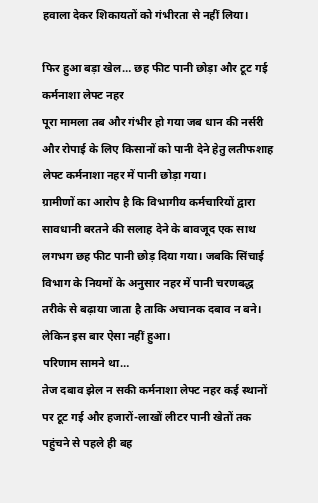हवाला देकर शिकायतों को गंभीरता से नहीं लिया।

फिर हुआ बड़ा खेल… छह फीट पानी छोड़ा और टूट गई कर्मनाशा लेफ्ट नहर
पूरा मामला तब और गंभीर हो गया जब धान की नर्सरी और रोपाई के लिए किसानों को पानी देने हेतु लतीफशाह लेफ्ट कर्मनाशा नहर में पानी छोड़ा गया।
ग्रामीणों का आरोप है कि विभागीय कर्मचारियों द्वारा सावधानी बरतने की सलाह देने के बावजूद एक साथ लगभग छह फीट पानी छोड़ दिया गया। जबकि सिंचाई विभाग के नियमों के अनुसार नहर में पानी चरणबद्ध तरीके से बढ़ाया जाता है ताकि अचानक दबाव न बने।
लेकिन इस बार ऐसा नहीं हुआ।
परिणाम सामने था…
तेज दबाव झेल न सकी कर्मनाशा लेफ्ट नहर कई स्थानों पर टूट गई और हजारों-लाखों लीटर पानी खेतों तक पहुंचने से पहले ही बह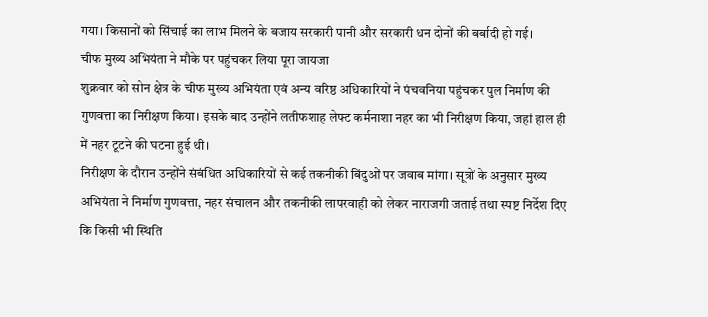गया। किसानों को सिंचाई का लाभ मिलने के बजाय सरकारी पानी और सरकारी धन दोनों की बर्बादी हो गई।
चीफ मुख्य अभियंता ने मौके पर पहुंचकर लिया पूरा जायजा
शुक्रवार को सोन क्षेत्र के चीफ मुख्य अभियंता एवं अन्य वरिष्ठ अधिकारियों ने पंचवनिया पहुंचकर पुल निर्माण की गुणवत्ता का निरीक्षण किया। इसके बाद उन्होंने लतीफशाह लेफ्ट कर्मनाशा नहर का भी निरीक्षण किया, जहां हाल ही में नहर टूटने की घटना हुई थी।
निरीक्षण के दौरान उन्होंने संबंधित अधिकारियों से कई तकनीकी बिंदुओं पर जवाब मांगा। सूत्रों के अनुसार मुख्य अभियंता ने निर्माण गुणवत्ता, नहर संचालन और तकनीकी लापरवाही को लेकर नाराजगी जताई तथा स्पष्ट निर्देश दिए कि किसी भी स्थिति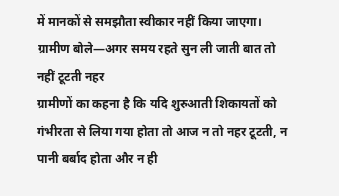में मानकों से समझौता स्वीकार नहीं किया जाएगा।
ग्रामीण बोले—अगर समय रहते सुन ली जाती बात तो नहीं टूटती नहर
ग्रामीणों का कहना है कि यदि शुरुआती शिकायतों को गंभीरता से लिया गया होता तो आज न तो नहर टूटती, न पानी बर्बाद होता और न ही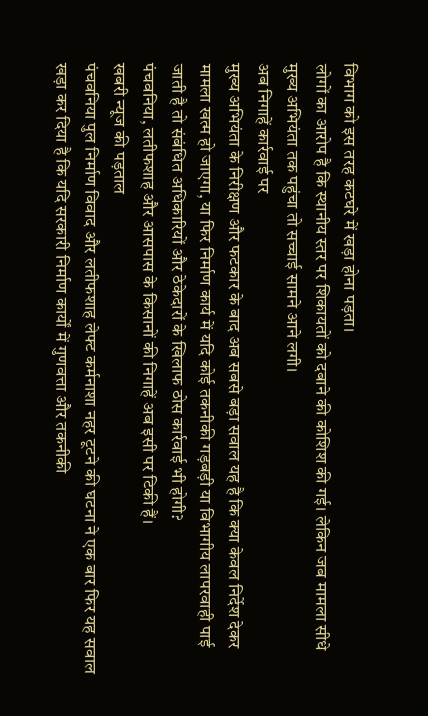विभाग को इस तरह कटघरे में खड़ा होना पड़ता।
लोगों का आरोप है कि स्थानीय स्तर पर शिकायतों को दबाने की कोशिश की गई। लेकिन जब मामला सीधे मुख्य अभियंता तक पहुंचा तो सच्चाई सामने आने लगी।
अब निगाहें कार्रवाई पर
मुख्य अभियंता के निरीक्षण और फटकार के बाद अब सबसे बड़ा सवाल यह है कि क्या केवल निर्देश देकर मामला खत्म हो जाएगा, या फिर निर्माण कार्य में यदि कोई तकनीकी गड़बड़ी या विभागीय लापरवाही पाई जाती है तो संबंधित अधिकारियों और ठेकेदारों के खिलाफ ठोस कार्रवाई भी होगी?
पंचवनिया, लतीफशाह और आसपास के किसानों की निगाहें अब इसी पर टिकी हैं।
खबरी न्यूज की पड़ताल
पंचवनिया पुल निर्माण विवाद और लतीफशाह लेफ्ट कर्मनाशा नहर टूटने की घटना ने एक बार फिर यह सवाल खड़ा कर दिया है कि यदि सरकारी निर्माण कार्यों में गुणवत्ता और तकनीकी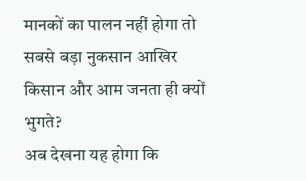मानकों का पालन नहीं होगा तो सबसे बड़ा नुकसान आखिर किसान और आम जनता ही क्यों भुगते?
अब देखना यह होगा कि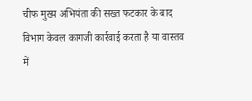चीफ मुख्य अभियंता की सख्त फटकार के बाद विभाग केवल कागजी कार्रवाई करता है या वास्तव में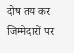दोष तय कर जिम्मेदारों पर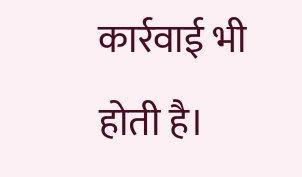कार्रवाई भी होती है।